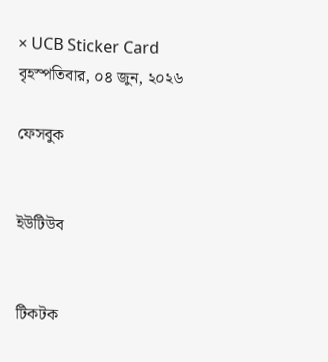× UCB Sticker Card
বৃহস্পতিবার, ০৪ জুন, ২০২৬

ফেসবুক


ইউটিউব


টিকটক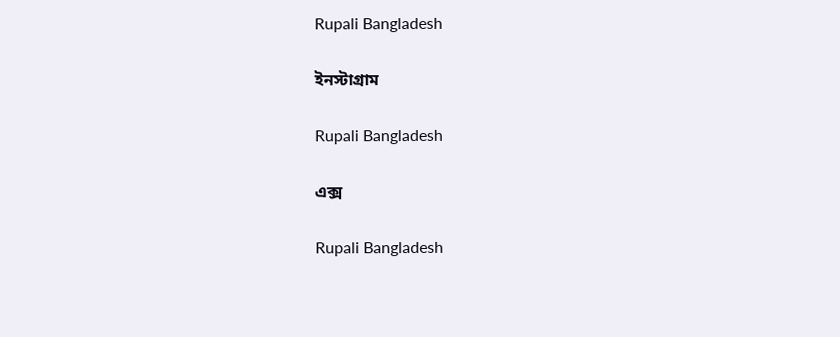Rupali Bangladesh

ইনস্টাগ্রাম

Rupali Bangladesh

এক্স

Rupali Bangladesh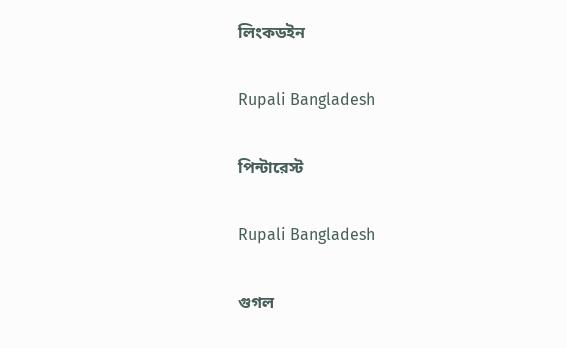লিংকডইন

Rupali Bangladesh

পিন্টারেস্ট

Rupali Bangladesh

গুগল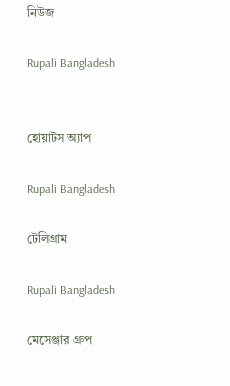নিউজ

Rupali Bangladesh


হোয়াটস অ্যাপ

Rupali Bangladesh

টেলিগ্রাম

Rupali Bangladesh

মেসেঞ্জার গ্রুপ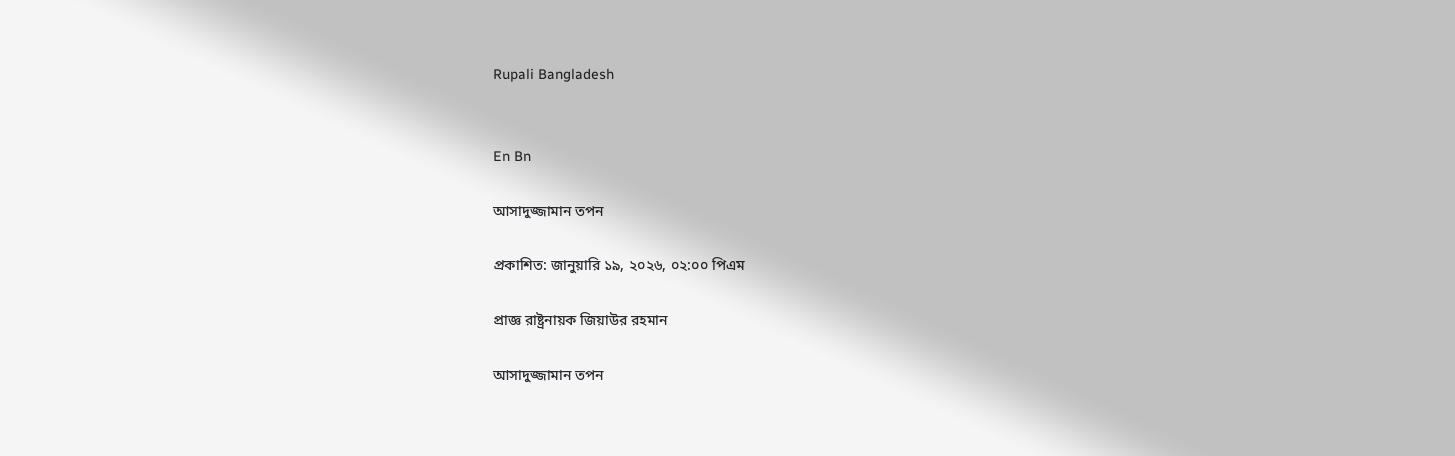Rupali Bangladesh


En Bn

আসাদুজ্জামান তপন

প্রকাশিত: জানুয়ারি ১৯, ২০২৬, ০২:০০ পিএম

প্রাজ্ঞ রাষ্ট্রনায়ক জিয়াউর রহমান

আসাদুজ্জামান তপন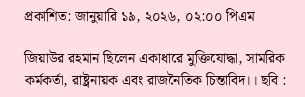প্রকাশিত: জানুয়ারি ১৯, ২০২৬, ০২:০০ পিএম

জিয়াউর রহমান ছিলেন একাধারে মুক্তিযোদ্ধা, সামরিক কর্মকর্তা, রাষ্ট্রনায়ক এবং রাজনৈতিক চিন্তাবিদ।। ছবি :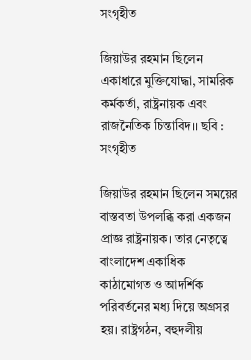সংগৃহীত

জিয়াউর রহমান ছিলেন একাধারে মুক্তিযোদ্ধা, সামরিক কর্মকর্তা, রাষ্ট্রনায়ক এবং রাজনৈতিক চিন্তাবিদ।। ছবি : সংগৃহীত

জিয়াউর রহমান ছিলেন সময়ের বাস্তবতা উপলব্ধি করা একজন প্রাজ্ঞ রাষ্ট্রনায়ক। তার নেতৃত্বে বাংলাদেশ একাধিক কাঠামোগত ও আদর্শিক পরিবর্তনের মধ্য দিয়ে অগ্রসর হয়। রাষ্ট্রগঠন, বহুদলীয়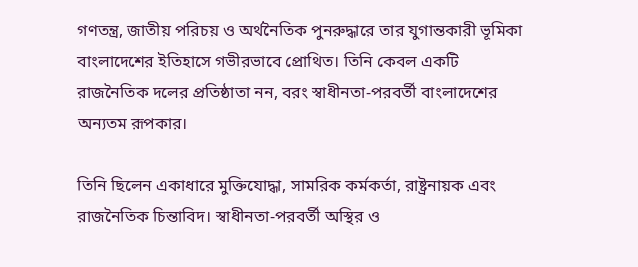গণতন্ত্র, জাতীয় পরিচয় ও অর্থনৈতিক পুনরুদ্ধারে তার যুগান্তকারী ভূমিকা বাংলাদেশের ইতিহাসে গভীরভাবে প্রোথিত। তিনি কেবল একটি রাজনৈতিক দলের প্রতিষ্ঠাতা নন, বরং স্বাধীনতা-পরবর্তী বাংলাদেশের অন্যতম রূপকার।

তিনি ছিলেন একাধারে মুক্তিযোদ্ধা, সামরিক কর্মকর্তা, রাষ্ট্রনায়ক এবং রাজনৈতিক চিন্তাবিদ। স্বাধীনতা-পরবর্তী অস্থির ও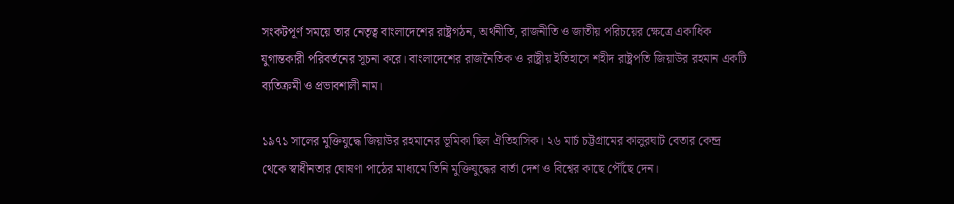সংকটপূর্ণ সময়ে তার নেতৃত্ব বাংলাদেশের রাষ্ট্রগঠন, অর্থনীতি, রাজনীতি ও জাতীয় পরিচয়ের ক্ষেত্রে একাধিক যুগান্তকারী পরিবর্তনের সূচনা করে। বাংলাদেশের রাজনৈতিক ও রাষ্ট্রীয় ইতিহাসে শহীদ রাষ্ট্রপতি জিয়াউর রহমান একটি ব্যতিক্রমী ও প্রভাবশালী নাম।

১৯৭১ সালের মুক্তিযুদ্ধে জিয়াউর রহমানের ভূমিকা ছিল ঐতিহাসিক। ২৬ মার্চ চট্টগ্রামের কালুরঘাট বেতার কেন্দ্র থেকে স্বাধীনতার ঘোষণা পাঠের মাধ্যমে তিনি মুক্তিযুদ্ধের বার্তা দেশ ও বিশ্বের কাছে পৌঁছে দেন।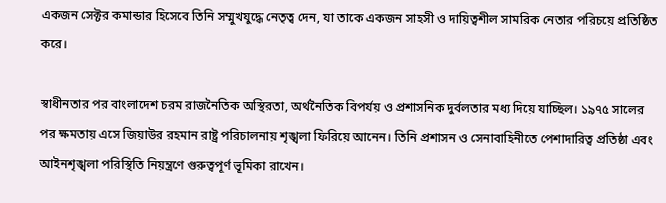একজন সেক্টর কমান্ডার হিসেবে তিনি সম্মুখযুদ্ধে নেতৃত্ব দেন, যা তাকে একজন সাহসী ও দায়িত্বশীল সামরিক নেতার পরিচয়ে প্রতিষ্ঠিত করে।

স্বাধীনতার পর বাংলাদেশ চরম রাজনৈতিক অস্থিরতা, অর্থনৈতিক বিপর্যয় ও প্রশাসনিক দুর্বলতার মধ্য দিয়ে যাচ্ছিল। ১৯৭৫ সালের পর ক্ষমতায় এসে জিয়াউর রহমান রাষ্ট্র পরিচালনায় শৃঙ্খলা ফিরিয়ে আনেন। তিনি প্রশাসন ও সেনাবাহিনীতে পেশাদারিত্ব প্রতিষ্ঠা এবং আইনশৃঙ্খলা পরিস্থিতি নিয়ন্ত্রণে গুরুত্বপূর্ণ ভূমিকা রাখেন।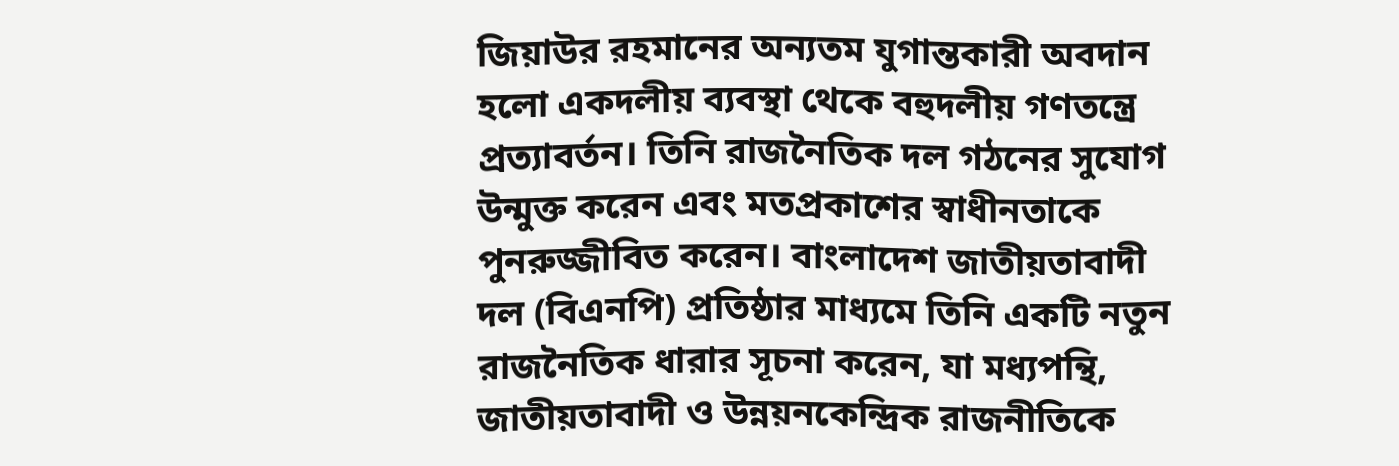জিয়াউর রহমানের অন্যতম যুগান্তকারী অবদান হলো একদলীয় ব্যবস্থা থেকে বহুদলীয় গণতন্ত্রে প্রত্যাবর্তন। তিনি রাজনৈতিক দল গঠনের সুযোগ উন্মুক্ত করেন এবং মতপ্রকাশের স্বাধীনতাকে পুনরুজ্জীবিত করেন। বাংলাদেশ জাতীয়তাবাদী দল (বিএনপি) প্রতিষ্ঠার মাধ্যমে তিনি একটি নতুন রাজনৈতিক ধারার সূচনা করেন, যা মধ্যপন্থি, জাতীয়তাবাদী ও উন্নয়নকেন্দ্রিক রাজনীতিকে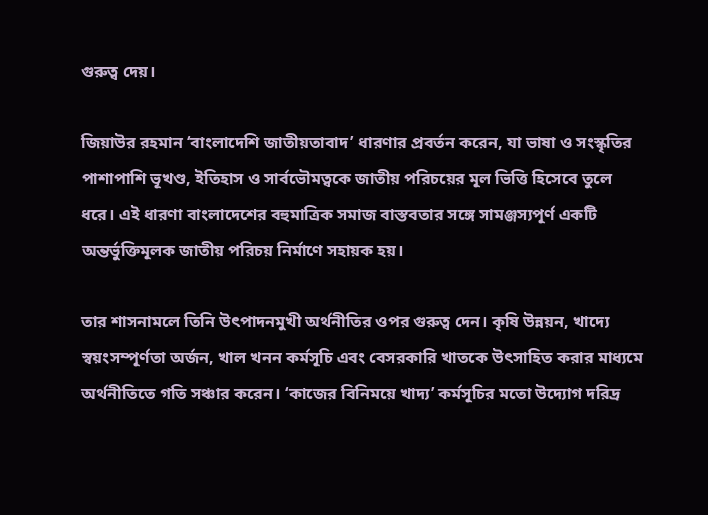গুরুত্ব দেয়।

জিয়াউর রহমান ‘বাংলাদেশি জাতীয়তাবাদ’ ধারণার প্রবর্তন করেন, যা ভাষা ও সংস্কৃতির পাশাপাশি ভূখণ্ড, ইতিহাস ও সার্বভৌমত্বকে জাতীয় পরিচয়ের মূল ভিত্তি হিসেবে তুলে ধরে। এই ধারণা বাংলাদেশের বহুমাত্রিক সমাজ বাস্তবতার সঙ্গে সামঞ্জস্যপূর্ণ একটি অন্তর্ভুক্তিমূলক জাতীয় পরিচয় নির্মাণে সহায়ক হয়।

তার শাসনামলে তিনি উৎপাদনমুখী অর্থনীতির ওপর গুরুত্ব দেন। কৃষি উন্নয়ন, খাদ্যে স্বয়ংসম্পূর্ণতা অর্জন, খাল খনন কর্মসূচি এবং বেসরকারি খাতকে উৎসাহিত করার মাধ্যমে অর্থনীতিতে গতি সঞ্চার করেন। ‘কাজের বিনিময়ে খাদ্য’ কর্মসূচির মতো উদ্যোগ দরিদ্র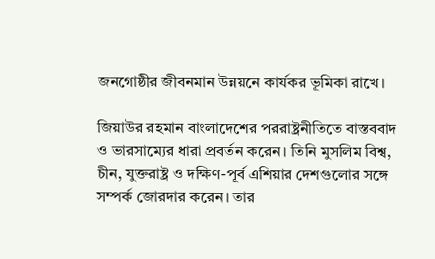জনগোষ্ঠীর জীবনমান উন্নয়নে কার্যকর ভূমিকা রাখে।

জিয়াউর রহমান বাংলাদেশের পররাষ্ট্রনীতিতে বাস্তববাদ ও ভারসাম্যের ধারা প্রবর্তন করেন। তিনি মুসলিম বিশ্ব, চীন, যুক্তরাষ্ট্র ও দক্ষিণ-পূর্ব এশিয়ার দেশগুলোর সঙ্গে সম্পর্ক জোরদার করেন। তার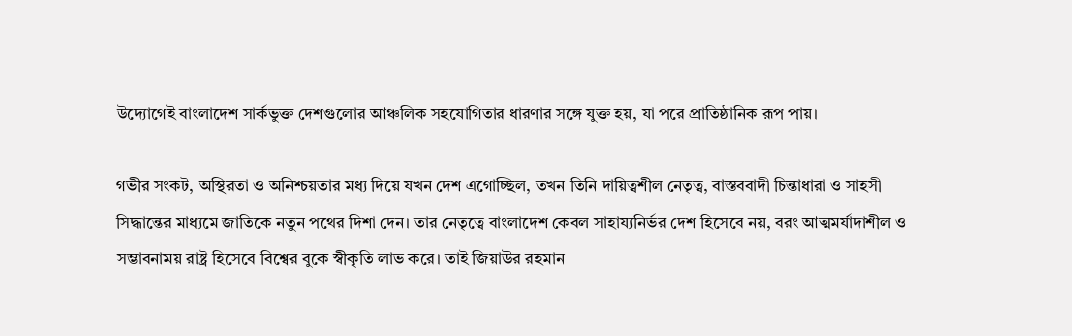উদ্যোগেই বাংলাদেশ সার্কভুক্ত দেশগুলোর আঞ্চলিক সহযোগিতার ধারণার সঙ্গে যুক্ত হয়, যা পরে প্রাতিষ্ঠানিক রূপ পায়।

গভীর সংকট, অস্থিরতা ও অনিশ্চয়তার মধ্য দিয়ে যখন দেশ এগোচ্ছিল, তখন তিনি দায়িত্বশীল নেতৃত্ব, বাস্তববাদী চিন্তাধারা ও সাহসী সিদ্ধান্তের মাধ্যমে জাতিকে নতুন পথের দিশা দেন। তার নেতৃত্বে বাংলাদেশ কেবল সাহায্যনির্ভর দেশ হিসেবে নয়, বরং আত্মমর্যাদাশীল ও সম্ভাবনাময় রাষ্ট্র হিসেবে বিশ্বের বুকে স্বীকৃতি লাভ করে। তাই জিয়াউর রহমান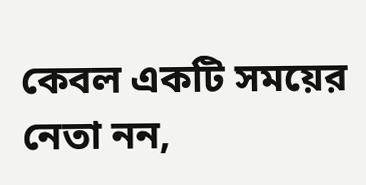কেবল একটি সময়ের নেতা নন,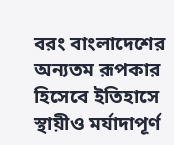বরং বাংলাদেশের অন্যতম রূপকার হিসেবে ইতিহাসে স্থায়ীও মর্যাদাপূর্ণ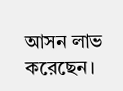আসন লাভ করেছেন।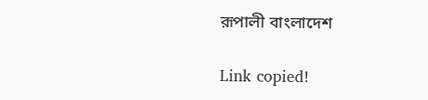রূপালী বাংলাদেশ

Link copied!